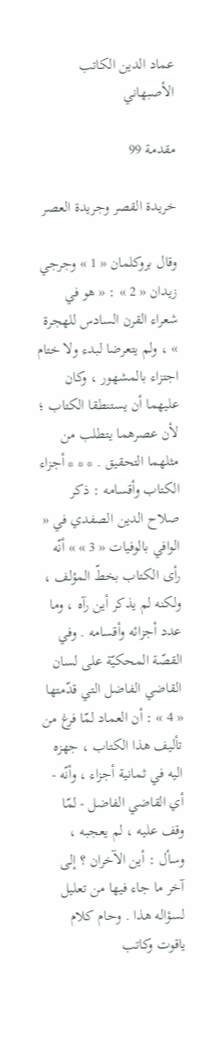عماد الدين الكاتب الأصبهاني

مقدمة 99

خريدة القصر وجريدة العصر

وقال بروكلمان « 1 » وجرجي زيدان « 2 » : « هو في شعراء القرن السادس للهجرة » ، ولم يتعرضا لبدء ولا ختام اجتزاء بالمشهور ، وكان عليهما أن يستنطقا الكتاب ؛ لأن عصرهما يتطلب من مثلهما التحقيق . * * * أجزاء الكتاب وأقسامه : ذكر صلاح الدين الصفدي في « الوافي بالوفيات « 3 » » أنّه رأى الكتاب بخطّ المؤلف ، ولكنه لم يذكر أين رآه ، وما عدد أجزائه وأقسامه . وفي القصّة المحكيّة على لسان القاضي الفاضل التي قدّمتها « 4 » : أن العماد لمّا فرغ من تأليف هذا الكتاب ، جهزه اليه في ثمانية أجزاء ، وأنّه - أي القاضي الفاضل - لمّا وقف عليه ، لم يعجبه ، وسأل : أين الآخران ؟ إلى آخر ما جاء فيها من تعليل لسؤاله هذا . وحام كلام ياقوت وكاتب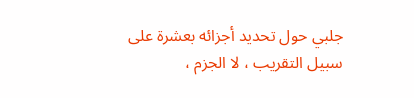جلبي حول تحديد أجزائه بعشرة على سبيل التقريب ، لا الجزم ،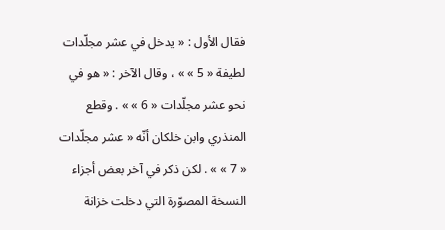فقال الأول : « يدخل في عشر مجلّدات لطيفة « 5 » » ، وقال الآخر : « هو في نحو عشر مجلّدات « 6 » » . وقطع المنذري وابن خلكان أنّه « عشر مجلّدات « 7 » » . لكن ذكر في آخر بعض أجزاء النسخة المصوّرة التي دخلت خزانة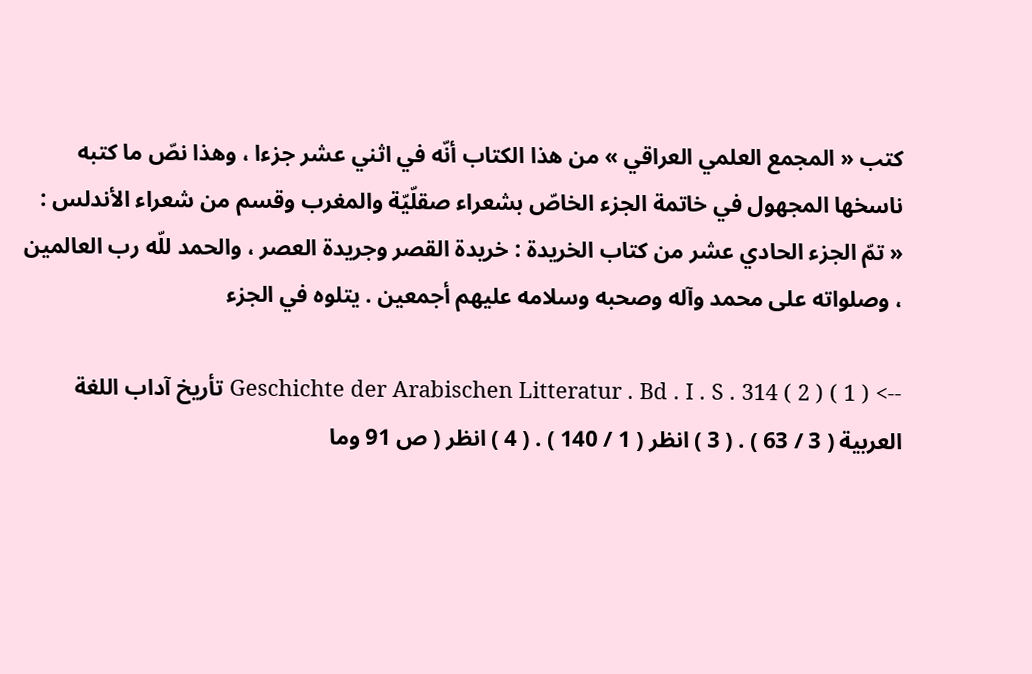كتب « المجمع العلمي العراقي » من هذا الكتاب أنّه في اثني عشر جزءا ، وهذا نصّ ما كتبه ناسخها المجهول في خاتمة الجزء الخاصّ بشعراء صقلّيّة والمغرب وقسم من شعراء الأندلس : « تمّ الجزء الحادي عشر من كتاب الخريدة : خريدة القصر وجريدة العصر ، والحمد للّه رب العالمين ، وصلواته على محمد وآله وصحبه وسلامه عليهم أجمعين . يتلوه في الجزء

--> ( 1 ) Geschichte der Arabischen Litteratur . Bd . I . S . 314 ( 2 ) تأريخ آداب اللغة العربية ( 3 / 63 ) . ( 3 ) انظر ( 1 / 140 ) . ( 4 ) انظر ( ص 91 وما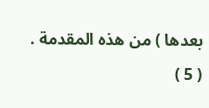بعدها ) من هذه المقدمة . ( 5 )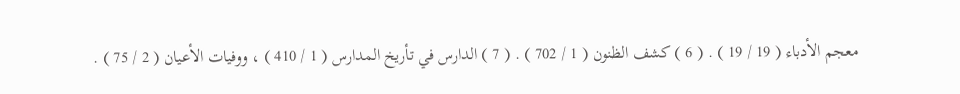معجم الأدباء ( 19 / 19 ) . ( 6 ) كشف الظنون ( 1 / 702 ) . ( 7 ) الدارس في تأريخ المدارس ( 1 / 410 ) ، ووفيات الأعيان ( 2 / 75 ) .